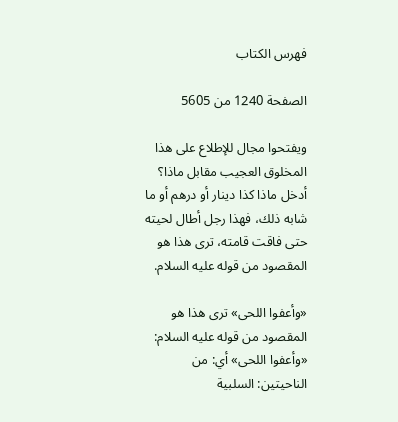فهرس الكتاب

الصفحة 1240 من 5605

ويفتحوا مجال للإطلاع على هذا المخلوق العجيب مقابل ماذا؟ أدخل ماذا كذا دينار أو درهم أو ما شابه ذلك، فهذا رجل أطال لحيته حتى فاقت قامته، ترى هذا هو المقصود من قوله عليه السلام.

«وأعفوا اللحى» ترى هذا هو المقصود من قوله عليه السلام: «وأعفوا اللحى» أي: من الناحيتين: السلبية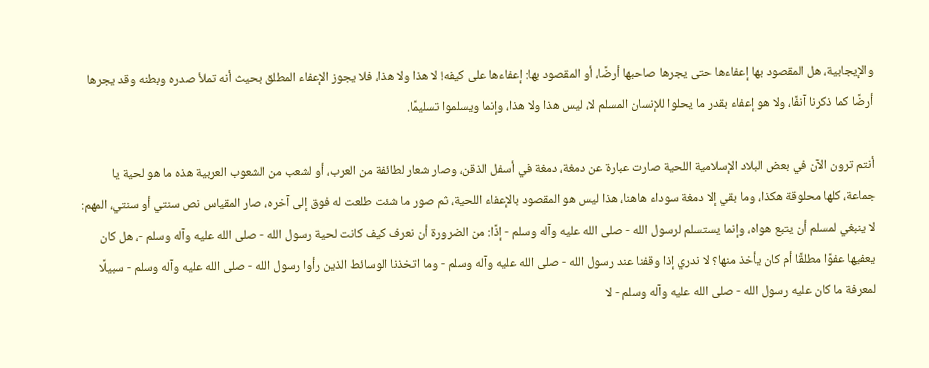والإيجابية، هل المقصود بها إعفاءها حتى يجرها صاحبها أرضًا، أو المقصود بها: إعفاءها على كيفه! لا هذا ولا هذا، فلا يجوز الإعفاء المطلق بحيث أنه تملأ صدره وبطنه وقد يجرها أرضًا كما ذكرنا آنفًا، ولا هو إعفاء بقدر ما يحلوا للإنسان المسلم لا، ليس هذا ولا هذا، وإنما ويسلموا تسليمًا.

أنتم ترون الآن في بعض البلاد الإسلامية اللحية صارت عبارة عن دمغة، دمغة في أسفل الذقن، وصار شعار لطائفة من العرب، أو لشعب من الشعوب العربية هذه ما هو لحية يا جماعة، كلها محلوقة هكذا، وما بقي إلا دمغة سوداء هاهنا، هذا ليس هو المقصود بالإعفاء اللحية، ثم صور ما شئت طلعت له فوق إلى آخره، صار المقياس نص سنتي أو سنتي، المهم: لا ينبغي لمسلم أن يتبع هواه، وإنما يستسلم لرسول الله - صلى الله عليه وآله وسلم - إذًا: من الضرورة أن نعرف كيف كانت لحية رسول الله - صلى الله عليه وآله وسلم -، هل كان يعفيها عفوًا مطلقًا أم كان يأخذ منها؟ لا ندري إذا وقفنا عند رسول الله - صلى الله عليه وآله وسلم - وما اتخذنا الوسائط الذين رأوا رسول الله - صلى الله عليه وآله وسلم - سبيلًا لمعرفة ما كان عليه رسول الله - صلى الله عليه وآله وسلم - لا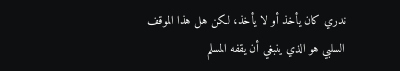ندري كان يأخذ أو لا يأخذ، لكن هل هذا الموقف السلبي هو الذي ينبغي أن يقفه المسلم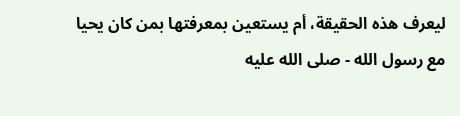ليعرف هذه الحقيقة، أم يستعين بمعرفتها بمن كان يحيا مع رسول الله - صلى الله عليه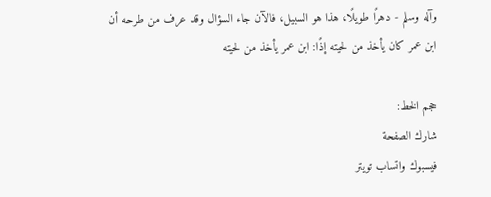وآله وسلم - دهرًا طويلًا، هذا هو السبيل، فالآن جاء السؤال وقد عرف من طرحه أن ابن عمر كان يأخذ من لحيته إذًا: ابن عمر يأخذ من لحيته

حجم الخط:
شارك الصفحة
فيسبوك واتساب تويتر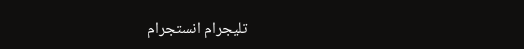تليجرام انستجرام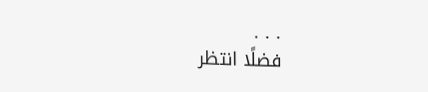. . .
فضلًا انتظر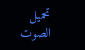تحميل الصوت